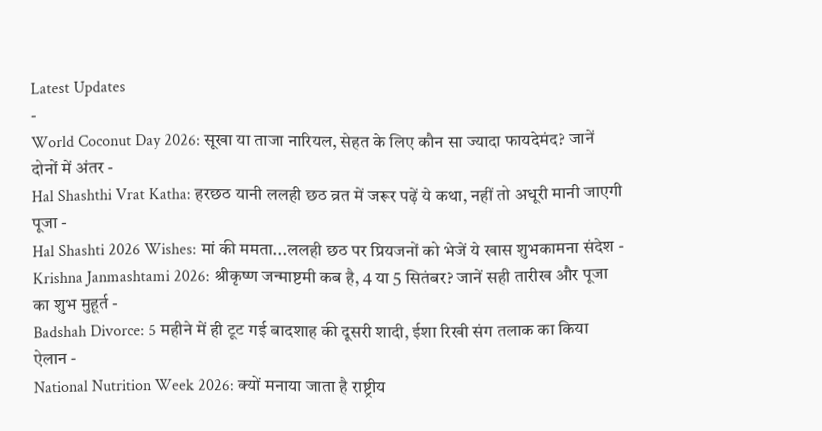Latest Updates
-
World Coconut Day 2026: सूखा या ताजा नारियल, सेहत के लिए कौन सा ज्यादा फायदेमंद? जानें दोनों में अंतर -
Hal Shashthi Vrat Katha: हरछठ यानी ललही छठ व्रत में जरूर पढ़ें ये कथा, नहीं तो अधूरी मानी जाएगी पूजा -
Hal Shashti 2026 Wishes: मां की ममता...ललही छठ पर प्रियजनों को भेजें ये खास शुभकामना संदेश -
Krishna Janmashtami 2026: श्रीकृष्ण जन्माष्टमी कब है, 4 या 5 सितंबर? जानें सही तारीख और पूजा का शुभ मुहूर्त -
Badshah Divorce: 5 महीने में ही टूट गई बादशाह की दूसरी शादी, ईशा रिखी संग तलाक का किया ऐलान -
National Nutrition Week 2026: क्यों मनाया जाता है राष्ट्रीय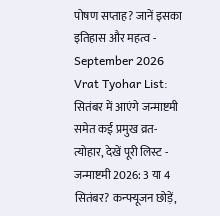पोषण सप्ताह? जानें इसका इतिहास और महत्व -
September 2026 Vrat Tyohar List: सितंबर में आएंगे जन्माष्टमी समेत कई प्रमुख व्रत-त्योहार, देखें पूरी लिस्ट -
जन्माष्टमी 2026: 3 या 4 सितंबर? कन्फ्यूजन छोड़ें,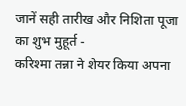जानें सही तारीख और निशिता पूजा का शुभ मुहूर्त -
करिश्मा तन्ना ने शेयर किया अपना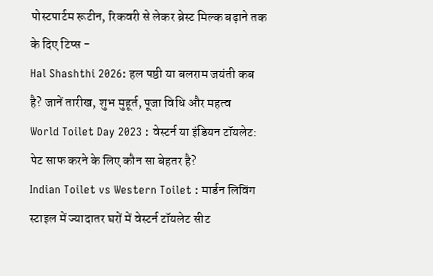पोस्टपार्टम रूटीन, रिकवरी से लेकर ब्रेस्ट मिल्क बढ़ाने तक के दिए टिप्स -
Hal Shashthi 2026: हल षष्ठी या बलराम जयंती कब है? जानें तारीख, शुभ मुहूर्त, पूजा विधि और महत्व
World Toilet Day 2023 : वेस्टर्न या इंडियन टॉयलेट: पेट साफ करने के लिए कौन सा बेहतर है?
Indian Toilet vs Western Toilet : मार्डन लिविंग स्टाइल में ज्यादातर घरों में वेस्टर्न टॉयलेट सीट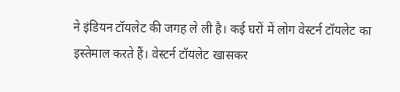ने इंडियन टॉयलेट की जगह ले ली है। कई घरों में लोग वेस्टर्न टॉयलेट का इस्तेमाल करते हैं। वेस्टर्न टॉयलेट खासकर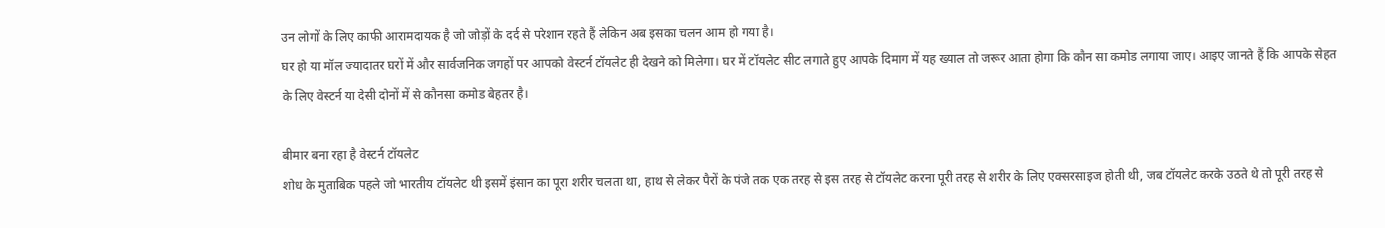उन लोगों के लिए काफी आरामदायक है जो जोड़ों के दर्द से परेशान रहते हैं लेकिन अब इसका चलन आम हो गया है।
घर हो या मॉल ज्यादातर घरों में और सार्वजनिक जगहों पर आपको वेस्टर्न टॉयलेट ही देखने को मिलेगा। घर में टॉयलेट सीट लगाते हुए आपके दिमाग में यह ख्याल तो जरूर आता होगा कि कौन सा कमोड लगाया जाए। आइए जानते हैं कि आपके सेहत के लिए वेस्टर्न या देसी दोनों में से कौनसा कमोड बेहतर है।

बीमार बना रहा है वेस्टर्न टॉयलेट
शोध के मुताबिक पहले जो भारतीय टॉयलेट थी इसमें इंसान का पूरा शरीर चलता था, हाथ से लेकर पैरों के पंजे तक एक तरह से इस तरह से टॉयलेट करना पूरी तरह से शरीर के लिए एक्सरसाइज होती थी, जब टॉयलेट करके उठते थे तो पूरी तरह से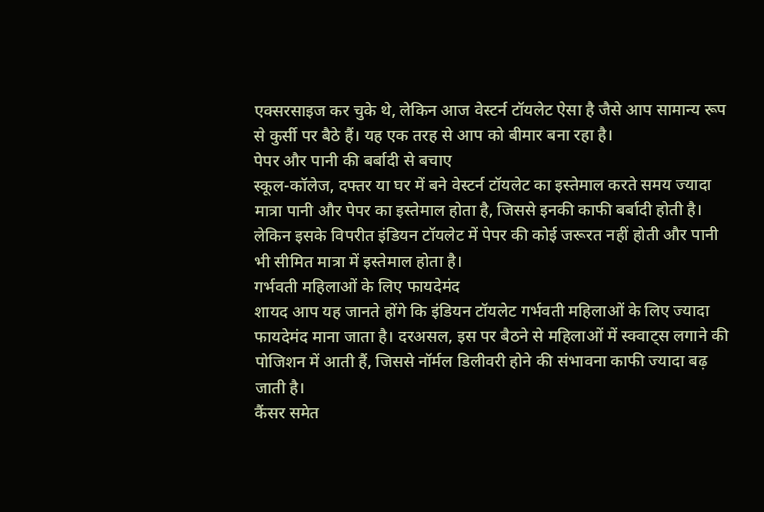एक्सरसाइज कर चुके थे, लेकिन आज वेस्टर्न टॉयलेट ऐसा है जैसे आप सामान्य रूप से कुर्सी पर बैठे हैं। यह एक तरह से आप को बीमार बना रहा है।
पेपर और पानी की बर्बादी से बचाए
स्कूल-कॉलेज, दफ्तर या घर में बने वेस्टर्न टॉयलेट का इस्तेमाल करते समय ज्यादा मात्रा पानी और पेपर का इस्तेमाल होता है, जिससे इनकी काफी बर्बादी होती है। लेकिन इसके विपरीत इंडियन टॉयलेट में पेपर की कोई जरूरत नहीं होती और पानी भी सीमित मात्रा में इस्तेमाल होता है।
गर्भवती महिलाओं के लिए फायदेमंद
शायद आप यह जानते होंगे कि इंडियन टॉयलेट गर्भवती महिलाओं के लिए ज्यादा फायदेमंद माना जाता है। दरअसल, इस पर बैठने से महिलाओं में स्क्वाट्स लगाने की पोजिशन में आती हैं, जिससे नॉर्मल डिलीवरी होने की संभावना काफी ज्यादा बढ़ जाती है।
कैंसर समेत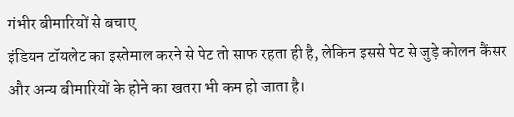गंभीर बीमारियों से बचाए
इंडियन टॉयलेट का इस्तेमाल करने से पेट तो साफ रहता ही है, लेकिन इससे पेट से जुड़े कोलन कैंसर और अन्य बीमारियों के होने का खतरा भी कम हो जाता है।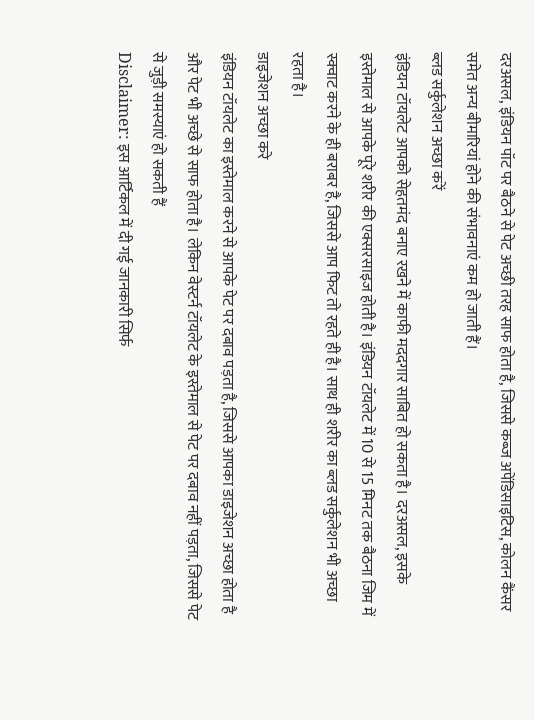दरअसल, इंडियन पॉट पर बैठने से पेट अच्छी तरह साफ होता है, जिससे कब्ज अपेंडिसाइटिस, कोलन कैंसर समेत अन्य बीमारियां होने की संभावनाएं कम हो जाती हैं।
ब्लड सर्कुलेशन अच्छा करें
इंडियन टॉयलेट आपको सेहतमंद बनाए रखने में काफी मददगार साबित हो सकता है। दरअसल, इसके इस्तेमाल से आपके पूरे शरीर की एक्सरसाइज होती है। इंडियन टॉयलेट में 10 से 15 मिनट तक बैठना जिम में स्क्वाट करने के ही बराबर है, जिससे आप फिट तो रहते ही है। साथ ही शरीर का ब्लड सर्कुलेशन भी अच्छा रहता है।
डाइजेशन अच्छा करे
इंडियन टॉयलेट का इस्तेमाल करने से आपके पेट पर दबाव पड़ता है, जिससे आपका डाइजेशन अच्छा होता है और पेट भी अच्छे से साफ होता है। लेकिन वेस्टर्न टॉयलेट के इस्तेमाल से पेट पर दबाव नहीं पड़ता, जिससे पेट से जुड़ी समस्याएं हो सकती हैं
Disclaimer: इस आर्टिकल में दी गई जानकारी सिर्फ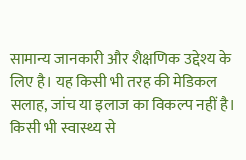सामान्य जानकारी और शैक्षणिक उद्देश्य के लिए है। यह किसी भी तरह की मेडिकल सलाह, जांच या इलाज का विकल्प नहीं है। किसी भी स्वास्थ्य से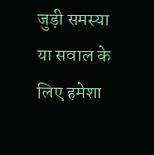जुड़ी समस्या या सवाल के लिए हमेशा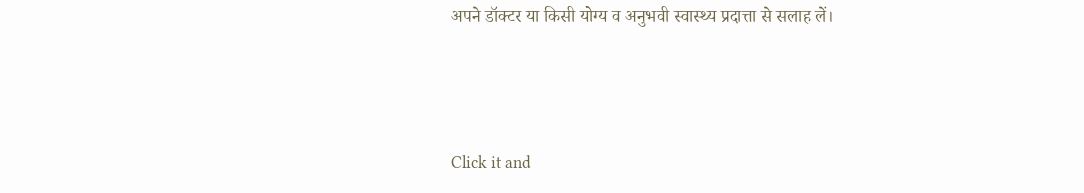अपने डॉक्टर या किसी योग्य व अनुभवी स्वास्थ्य प्रदात्ता से सलाह लें।



Click it and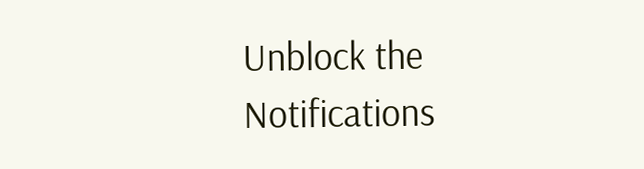Unblock the Notifications